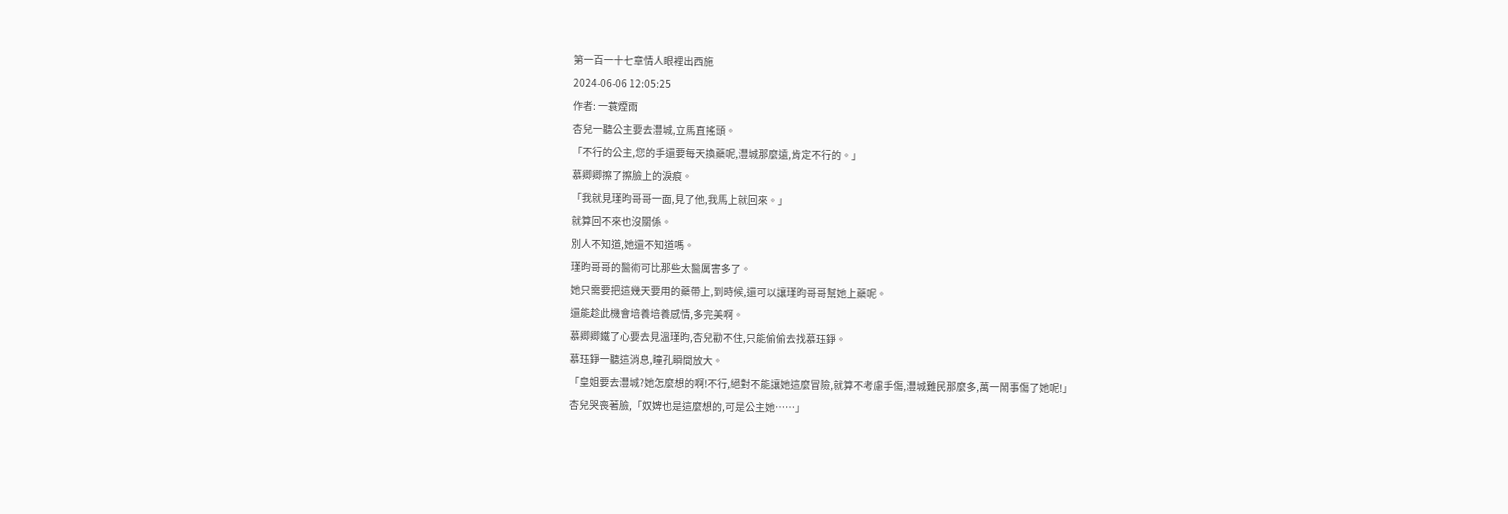第一百一十七章情人眼裡出西施
2024-06-06 12:05:25
作者: 一蓑煙雨
杏兒一聽公主要去灃城,立馬直搖頭。
「不行的公主,您的手還要每天換藥呢,灃城那麼遠,肯定不行的。」
慕卿卿擦了擦臉上的淚痕。
「我就見瑾昀哥哥一面,見了他,我馬上就回來。」
就算回不來也沒關係。
別人不知道,她還不知道嗎。
瑾昀哥哥的醫術可比那些太醫厲害多了。
她只需要把這幾天要用的藥帶上,到時候,還可以讓瑾昀哥哥幫她上藥呢。
還能趁此機會培養培養感情,多完美啊。
慕卿卿鐵了心要去見溫瑾昀,杏兒勸不住,只能偷偷去找慕珏錚。
慕珏錚一聽這消息,瞳孔瞬間放大。
「皇姐要去灃城?她怎麼想的啊!不行,絕對不能讓她這麼冒險,就算不考慮手傷,灃城難民那麼多,萬一鬧事傷了她呢!」
杏兒哭喪著臉,「奴婢也是這麼想的,可是公主她……」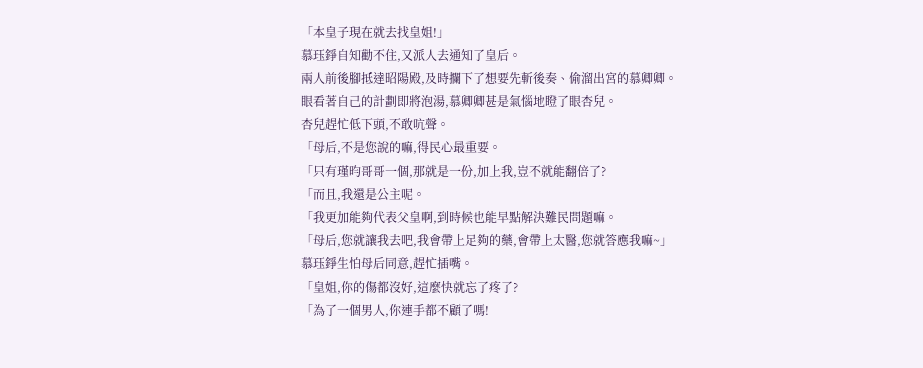「本皇子現在就去找皇姐!」
慕珏錚自知勸不住,又派人去通知了皇后。
兩人前後腳抵達昭陽殿,及時攔下了想要先斬後奏、偷溜出宮的慕卿卿。
眼看著自己的計劃即將泡湯,慕卿卿甚是氣惱地瞪了眼杏兒。
杏兒趕忙低下頭,不敢吭聲。
「母后,不是您說的嘛,得民心最重要。
「只有瑾昀哥哥一個,那就是一份,加上我,豈不就能翻倍了?
「而且,我還是公主呢。
「我更加能夠代表父皇啊,到時候也能早點解決難民問題嘛。
「母后,您就讓我去吧,我會帶上足夠的藥,會帶上太醫,您就答應我嘛~」
慕珏錚生怕母后同意,趕忙插嘴。
「皇姐,你的傷都沒好,這麼快就忘了疼了?
「為了一個男人,你連手都不顧了嗎!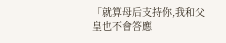「就算母后支持你,我和父皇也不會答應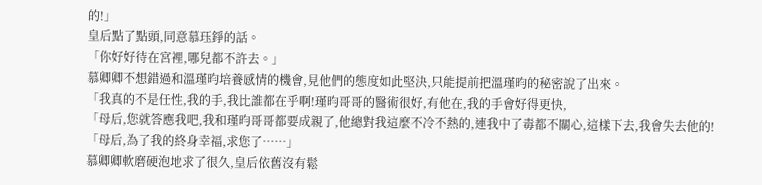的!」
皇后點了點頭,同意慕珏錚的話。
「你好好待在宮裡,哪兒都不許去。」
慕卿卿不想錯過和溫瑾昀培養感情的機會,見他們的態度如此堅決,只能提前把溫瑾昀的秘密說了出來。
「我真的不是任性,我的手,我比誰都在乎啊!瑾昀哥哥的醫術很好,有他在,我的手會好得更快,
「母后,您就答應我吧,我和瑾昀哥哥都要成親了,他總對我這麼不冷不熱的,連我中了毒都不關心,這樣下去,我會失去他的!
「母后,為了我的終身幸福,求您了……」
慕卿卿軟磨硬泡地求了很久,皇后依舊沒有鬆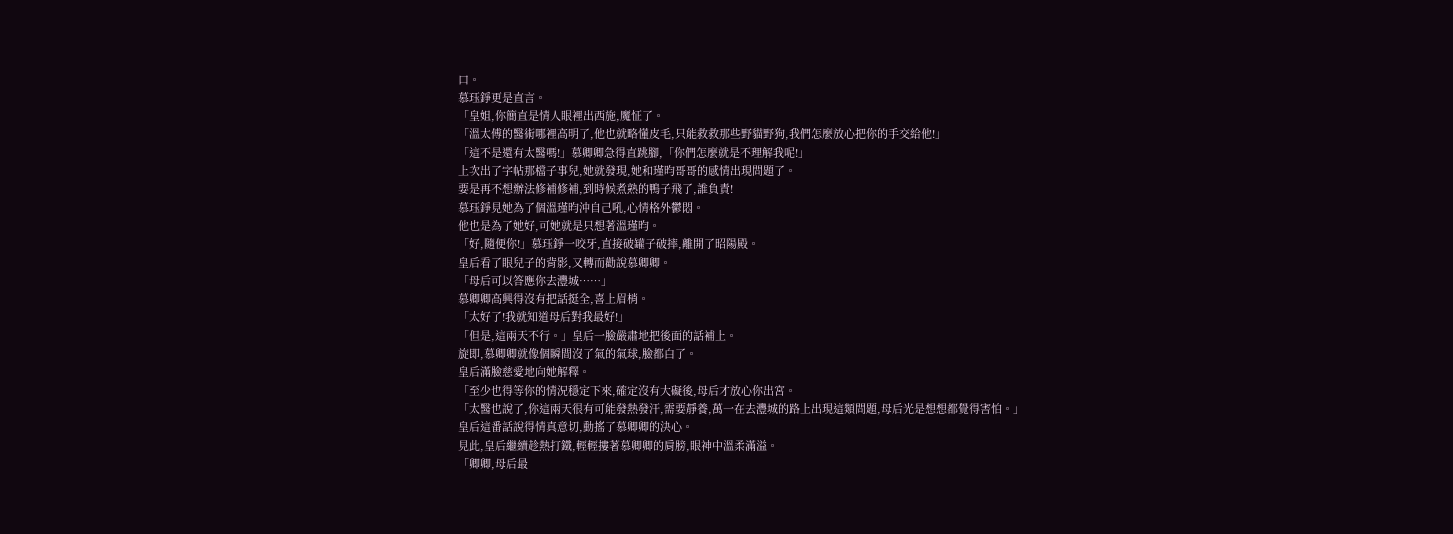口。
慕珏錚更是直言。
「皇姐,你簡直是情人眼裡出西施,魔怔了。
「溫太傅的醫術哪裡高明了,他也就略懂皮毛,只能救救那些野貓野狗,我們怎麼放心把你的手交給他!」
「這不是還有太醫嗎!」慕卿卿急得直跳腳,「你們怎麼就是不理解我呢!」
上次出了字帖那檔子事兒,她就發現,她和瑾昀哥哥的感情出現問題了。
要是再不想辦法修補修補,到時候煮熟的鴨子飛了,誰負責!
慕珏錚見她為了個溫瑾昀沖自己吼,心情格外鬱悶。
他也是為了她好,可她就是只想著溫瑾昀。
「好,隨便你!」慕珏錚一咬牙,直接破罐子破摔,離開了昭陽殿。
皇后看了眼兒子的背影,又轉而勸說慕卿卿。
「母后可以答應你去灃城……」
慕卿卿高興得沒有把話挺全,喜上眉梢。
「太好了!我就知道母后對我最好!」
「但是,這兩天不行。」皇后一臉嚴肅地把後面的話補上。
旋即,慕卿卿就像個瞬間沒了氣的氣球,臉都白了。
皇后滿臉慈愛地向她解釋。
「至少也得等你的情況穩定下來,確定沒有大礙後,母后才放心你出宮。
「太醫也說了,你這兩天很有可能發熱發汗,需要靜養,萬一在去灃城的路上出現這類問題,母后光是想想都覺得害怕。」
皇后這番話說得情真意切,動搖了慕卿卿的決心。
見此,皇后繼續趁熱打鐵,輕輕摟著慕卿卿的肩膀,眼神中溫柔滿溢。
「卿卿,母后最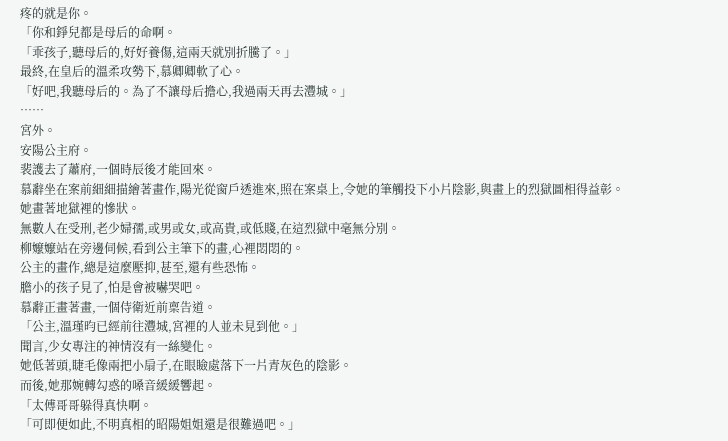疼的就是你。
「你和錚兒都是母后的命啊。
「乖孩子,聽母后的,好好養傷,這兩天就別折騰了。」
最終,在皇后的溫柔攻勢下,慕卿卿軟了心。
「好吧,我聽母后的。為了不讓母后擔心,我過兩天再去灃城。」
……
宮外。
安陽公主府。
裴護去了蕭府,一個時辰後才能回來。
慕辭坐在案前細細描繪著畫作,陽光從窗戶透進來,照在案桌上,令她的筆觸投下小片陰影,與畫上的烈獄圖相得益彰。
她畫著地獄裡的慘狀。
無數人在受刑,老少婦孺,或男或女,或高貴,或低賤,在這烈獄中毫無分別。
柳嬤嬤站在旁邊伺候,看到公主筆下的畫,心裡悶悶的。
公主的畫作,總是這麼壓抑,甚至,還有些恐怖。
膽小的孩子見了,怕是會被嚇哭吧。
慕辭正畫著畫,一個侍衛近前稟告道。
「公主,溫瑾昀已經前往灃城,宮裡的人並未見到他。」
聞言,少女專注的神情沒有一絲變化。
她低著頭,睫毛像兩把小扇子,在眼瞼處落下一片青灰色的陰影。
而後,她那婉轉勾惑的嗓音緩緩響起。
「太傅哥哥躲得真快啊。
「可即便如此,不明真相的昭陽姐姐還是很難過吧。」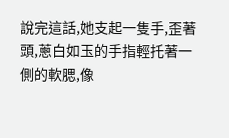說完這話,她支起一隻手,歪著頭,蔥白如玉的手指輕托著一側的軟腮,像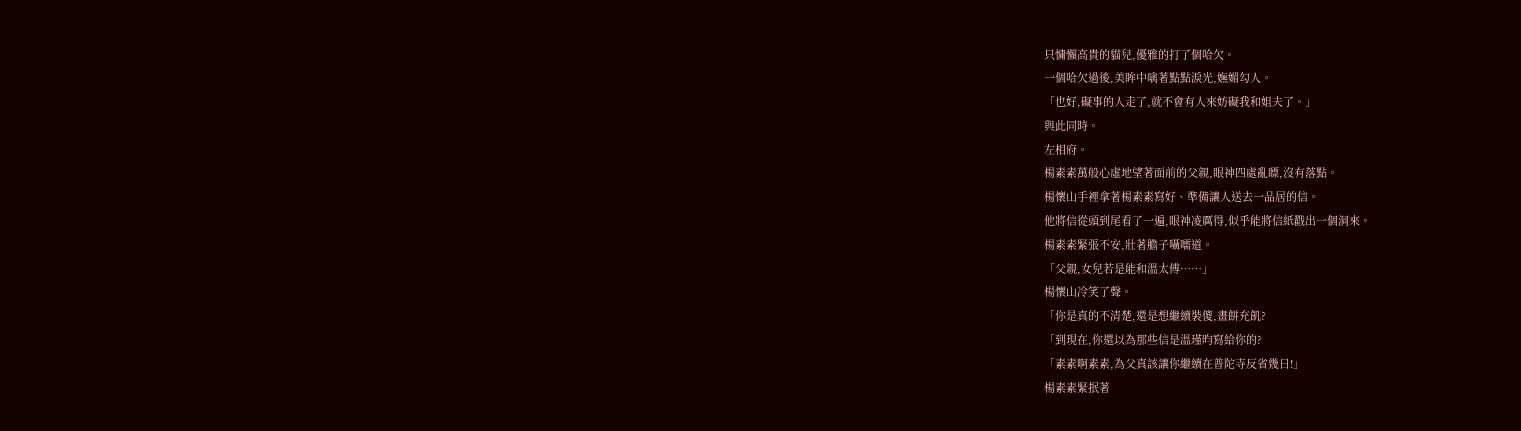只慵懶高貴的貓兒,優雅的打了個哈欠。
一個哈欠過後,美眸中噙著點點淚光,嫵媚勾人。
「也好,礙事的人走了,就不會有人來妨礙我和姐夫了。」
與此同時。
左相府。
楊素素萬般心虛地望著面前的父親,眼神四處亂瞟,沒有落點。
楊懷山手裡拿著楊素素寫好、準備讓人送去一品居的信。
他將信從頭到尾看了一遍,眼神凌厲得,似乎能將信紙戳出一個洞來。
楊素素緊張不安,壯著膽子囁嚅道。
「父親,女兒若是能和溫太傅……」
楊懷山冷笑了聲。
「你是真的不清楚,還是想繼續裝傻,畫餅充飢?
「到現在,你還以為那些信是溫瑾昀寫給你的?
「素素啊素素,為父真該讓你繼續在普陀寺反省幾日!」
楊素素緊抿著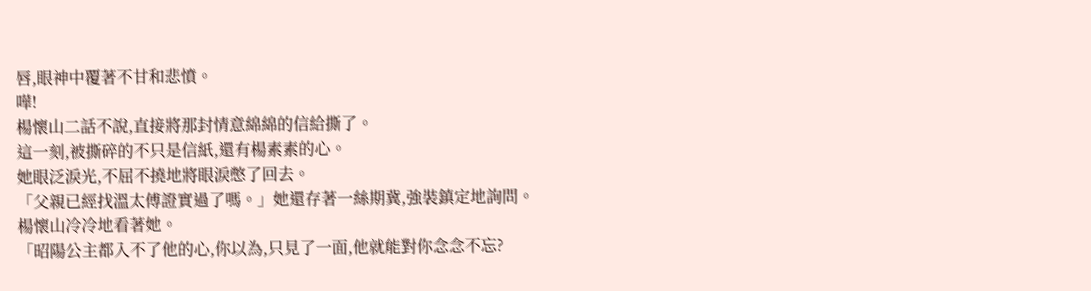唇,眼神中覆著不甘和悲憤。
嘩!
楊懷山二話不說,直接將那封情意綿綿的信給撕了。
這一刻,被撕碎的不只是信紙,還有楊素素的心。
她眼泛淚光,不屈不撓地將眼淚憋了回去。
「父親已經找溫太傅證實過了嗎。」她還存著一絲期冀,強裝鎮定地詢問。
楊懷山冷冷地看著她。
「昭陽公主都入不了他的心,你以為,只見了一面,他就能對你念念不忘?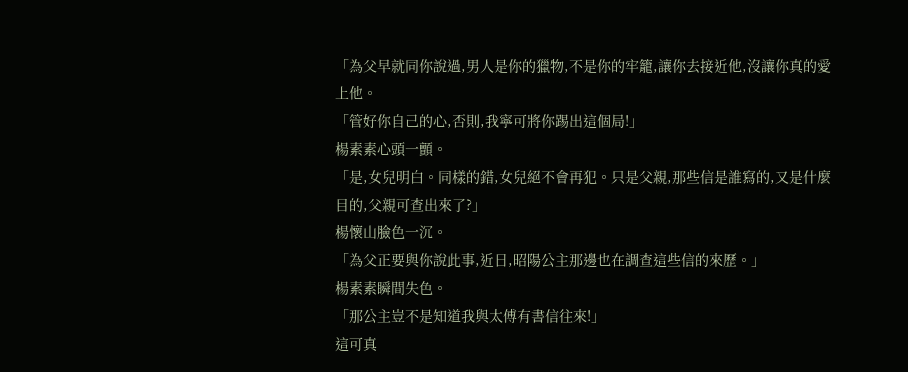「為父早就同你說過,男人是你的獵物,不是你的牢籠,讓你去接近他,沒讓你真的愛上他。
「管好你自己的心,否則,我寧可將你踢出這個局!」
楊素素心頭一顫。
「是,女兒明白。同樣的錯,女兒絕不會再犯。只是父親,那些信是誰寫的,又是什麼目的,父親可查出來了?」
楊懷山臉色一沉。
「為父正要與你說此事,近日,昭陽公主那邊也在調查這些信的來歷。」
楊素素瞬間失色。
「那公主豈不是知道我與太傅有書信往來!」
這可真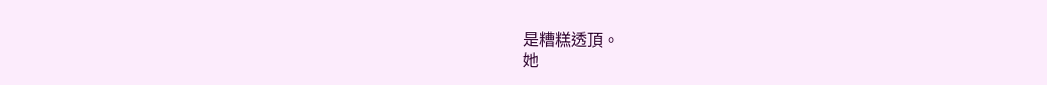是糟糕透頂。
她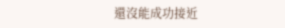還沒能成功接近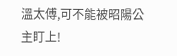溫太傅,可不能被昭陽公主盯上!